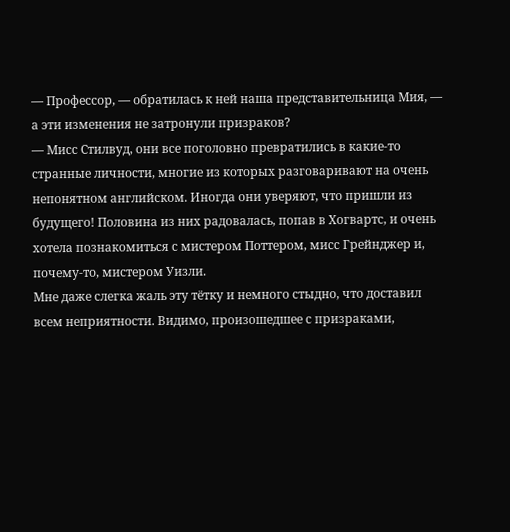— Профессор, — обратилась к ней наша представительница Мия, — а эти изменения не затронули призраков?
— Мисс Стилвуд, они все поголовно превратились в какие-то странные личности, многие из которых разговаривают на очень непонятном английском. Иногда они уверяют, что пришли из будущего! Половина из них радовалась, попав в Хогвартс, и очень хотела познакомиться с мистером Поттером, мисс Грейнджер и, почему-то, мистером Уизли.
Мне даже слегка жаль эту тётку и немного стыдно, что доставил всем неприятности. Видимо, произошедшее с призраками,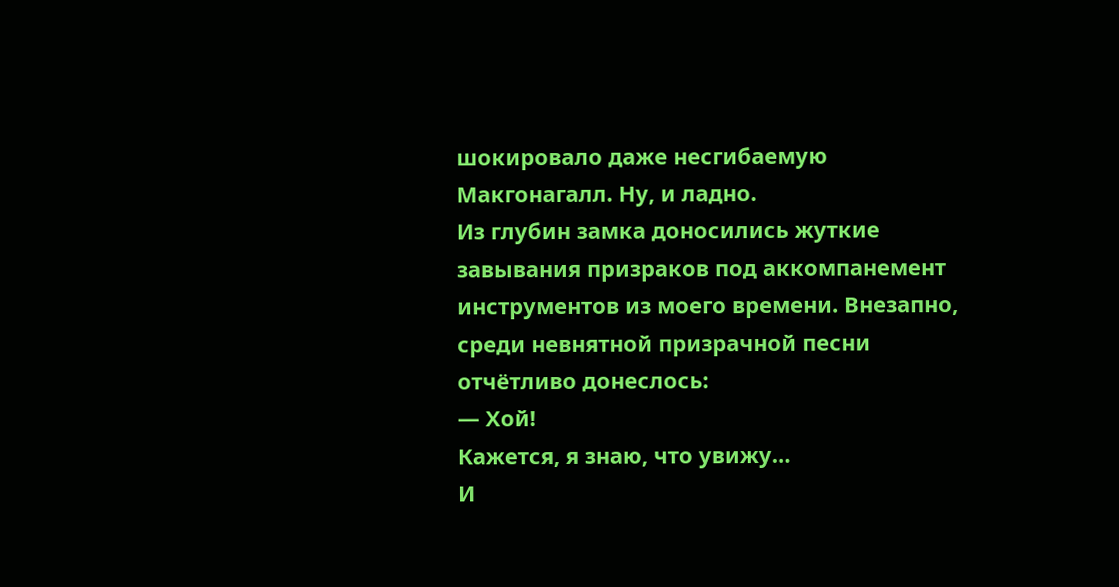шокировало даже несгибаемую Макгонагалл. Ну, и ладно.
Из глубин замка доносились жуткие завывания призраков под аккомпанемент инструментов из моего времени. Внезапно, среди невнятной призрачной песни отчётливо донеслось:
— Хой!
Кажется, я знаю, что увижу…
И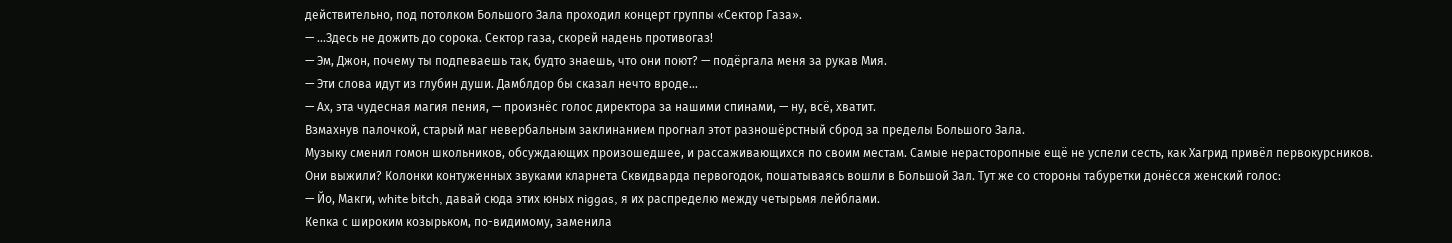действительно, под потолком Большого Зала проходил концерт группы «Сектор Газа».
— …Здесь не дожить до сорока. Сектор газа, скорей надень противогаз!
— Эм, Джон, почему ты подпеваешь так, будто знаешь, что они поют? — подёргала меня за рукав Мия.
— Эти слова идут из глубин души. Дамблдор бы сказал нечто вроде…
— Ах, эта чудесная магия пения, — произнёс голос директора за нашими спинами, — ну, всё, хватит.
Взмахнув палочкой, старый маг невербальным заклинанием прогнал этот разношёрстный сброд за пределы Большого Зала.
Музыку сменил гомон школьников, обсуждающих произошедшее, и рассаживающихся по своим местам. Самые нерасторопные ещё не успели сесть, как Хагрид привёл первокурсников.
Они выжили? Колонки контуженных звуками кларнета Сквидварда первогодок, пошатываясь вошли в Большой Зал. Тут же со стороны табуретки донёсся женский голос:
— Йо, Макги, white bitch, давай сюда этих юных niggas, я их распределю между четырьмя лейблами.
Кепка с широким козырьком, по-видимому, заменила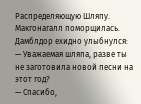Распределяющую Шляпу. Макгонагалл поморщилась. Дамблдор ехидно улыбнулся:
— Уважаемая шляпа, разве ты не заготовила новой песни на этот год?
— Спасибо,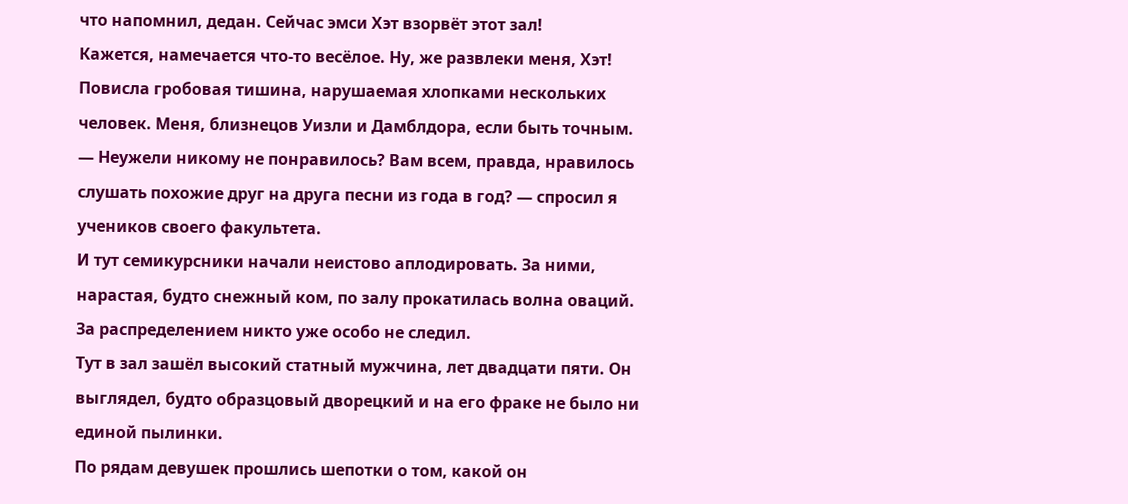что напомнил, дедан. Сейчас эмси Хэт взорвёт этот зал!
Кажется, намечается что-то весёлое. Ну, же развлеки меня, Хэт!
Повисла гробовая тишина, нарушаемая хлопками нескольких человек. Меня, близнецов Уизли и Дамблдора, если быть точным.
— Неужели никому не понравилось? Вам всем, правда, нравилось слушать похожие друг на друга песни из года в год? — спросил я учеников своего факультета.
И тут семикурсники начали неистово аплодировать. За ними, нарастая, будто снежный ком, по залу прокатилась волна оваций.
За распределением никто уже особо не следил.
Тут в зал зашёл высокий статный мужчина, лет двадцати пяти. Он выглядел, будто образцовый дворецкий и на его фраке не было ни единой пылинки.
По рядам девушек прошлись шепотки о том, какой он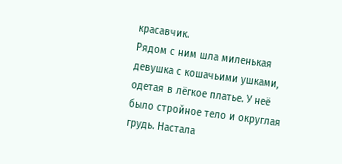красавчик.
Рядом с ним шла миленькая девушка с кошачьими ушками, одетая в лёгкое платье. У неё было стройное тело и округлая грудь. Настала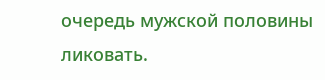очередь мужской половины ликовать.